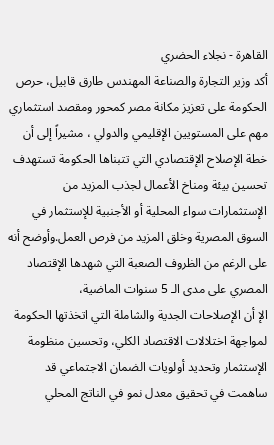القاهرة - نجلاء الحضري
أكد وزير التجارة والصناعة المهندس طارق قابيل، حرص الحكومة على تعزيز مكانة مصر كمحور ومقصد استثماري مهم على المستويين الإقليمي والدولي ، مشيراً إلى أن خطة الإصلاح الإقتصادي التي تتبناها الحكومة تستهدف تحسين بيئة ومناخ الأعمال لجذب المزيد من الإستثمارات سواء المحلية أو الأجنبية للإستثمار في السوق المصرية وخلق المزيد من فرص العمل.وأوضح أنه على الرغم من الظروف الصعبة التي شهدها الإقتصاد المصري على مدى الـ 5 سنوات الماضية،
الإ أن الإصلاحات الجدية والشاملة التي اتخذتها الحكومة لمواجهة اختلالات الاقتصاد الكلي، وتحسين منظومة الإستثمار وتحديد أولويات الضمان الاجتماعي قد ساهمت في تحقيق معدل نمو في الناتج المحلي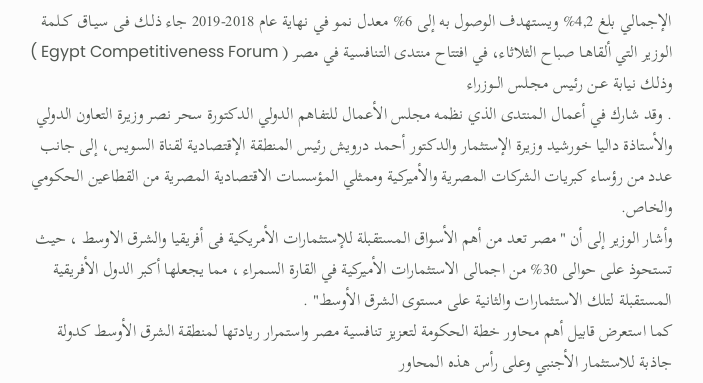الإجمالي بلغ 4,2% ويستهدف الوصول به إلى 6% معدل نمو في نهاية عام 2018-2019 جاء ذلـك فـى سيـاق كــلمة الـوزير التي ألقاهـا صباح الثلاثاء، في افتتاح منتدى التنافسية في مصر ( Egypt Competitiveness Forum ) وذلـك نيابة عــن رئـيس مجـلس الــوزراء
. وقد شارك في أعمال المنتدى الذي نظمه مجلس الأعمال للتفاهم الدولي الدكتورة سحر نصر وزيرة التعاون الدولي والأستاذة داليا خورشيد وزيرة الإستثمار والدكتور أحمد درويش رئيس المنطقة الإقتصادية لقناة السويس، إلى جانب عدد من رؤساء كبريات الشركات المصرية والأميركية وممثلي المؤسسات الاقتصادية المصرية من القطاعين الحكومي والخاص.
وأشار الوزير إلى أن "مصر تعد من أهم الأسواق المستقبلة للإستثمارات الأمريكية فى أفريقيا والشرق الاوسط ، حيث تستحوذ على حوالى 30% من اجمالى الاستثمارات الأميركية في القارة السمراء ، مما يجعلها أكبر الدول الأفريقية المستقبلة لتلك الاستثمارات والثانية على مستوى الشرق الأوسط" .
كما استعرض قابيل أهم محاور خطة الحكومة لتعزيز تنافسية مصر واستمرار ريادتها لمنطقة الشرق الأوسط كدولة جاذبة للاستثمار الأجنبي وعلى رأس هذه المحاور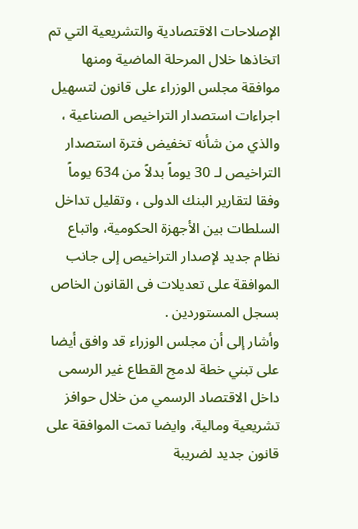الإصلاحات الاقتصادية والتشريعية التي تم اتخاذها خلال المرحلة الماضية ومنها موافقة مجلس الوزراء على قانون لتسهيل اجراءات استصدار التراخيص الصناعية ، والذي من شأنه تخفيض فترة استصدار التراخيص لـ 30 يوماً بدلاً من 634 يوماً وفقا لتقارير البنك الدولى ، وتقليل تداخل السلطات بين الأجهزة الحكومية، واتباع نظام جديد لإصدار التراخيص إلى جانب الموافقة على تعديلات فى القانون الخاص بسجل المستوردين .
وأشار إلى أن مجلس الوزراء قد وافق أيضا على تبني خطة لدمج القطاع غير الرسمى داخل الاقتصاد الرسمي من خلال حوافز تشريعية ومالية، وايضا تمت الموافقة على قانون جديد لضريبة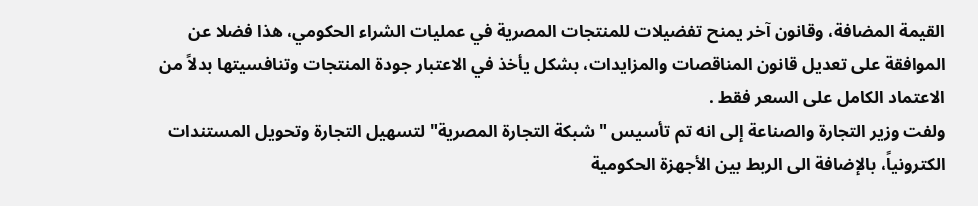القيمة المضافة، وقانون آخر يمنح تفضيلات للمنتجات المصرية في عمليات الشراء الحكومي، هذا فضلا عن الموافقة على تعديل قانون المناقصات والمزايدات، بشكل يأخذ في الاعتبار جودة المنتجات وتنافسيتها بدلاً من الاعتماد الكامل على السعر فقط .
ولفت وزير التجارة والصناعة إلى انه تم تأسيس "شبكة التجارة المصرية" لتسهيل التجارة وتحويل المستندات الكترونياً، بالإضافة الى الربط بين الأجهزة الحكومية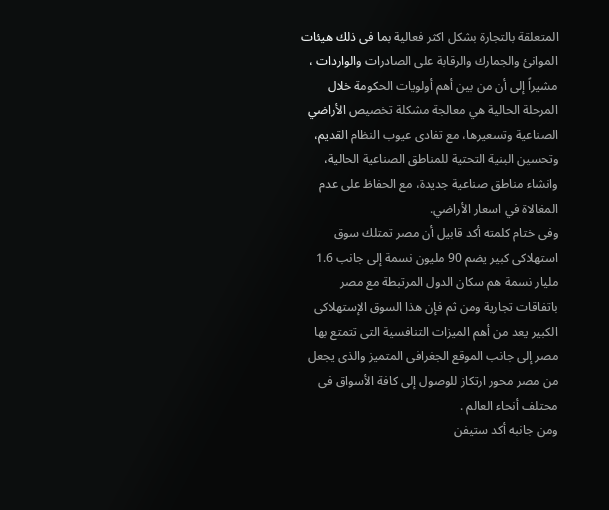المتعلقة بالتجارة بشكل اكثر فعالية بما فى ذلك هيئات الموانئ والجمارك والرقابة على الصادرات والواردات ، مشيراً إلى أن من بين أهم أولويات الحكومة خلال المرحلة الحالية هي معالجة مشكلة تخصيص الأراضي الصناعية وتسعيرها، مع تفادى عيوب النظام القديم، وتحسين البنية التحتية للمناطق الصناعية الحالية، وانشاء مناطق صناعية جديدة، مع الحفاظ على عدم المغالاة في اسعار الأراضي.
وفى ختام كلمته أكد قابيل أن مصر تمتلك سوق استهلاكى كبير يضم 90 مليون نسمة إلى جانب 1.6 مليار نسمة هم سكان الدول المرتبطة مع مصر باتفاقات تجارية ومن ثم فإن هذا السوق الإستهلاكى الكبير يعد من أهم الميزات التنافسية التى تتمتع بها مصر إلى جانب الموقع الجغرافى المتميز والذى يجعل من مصر محور ارتكاز للوصول إلى كافة الأسواق فى محتلف أنحاء العالم .
ومن جانبه أكد ستيفن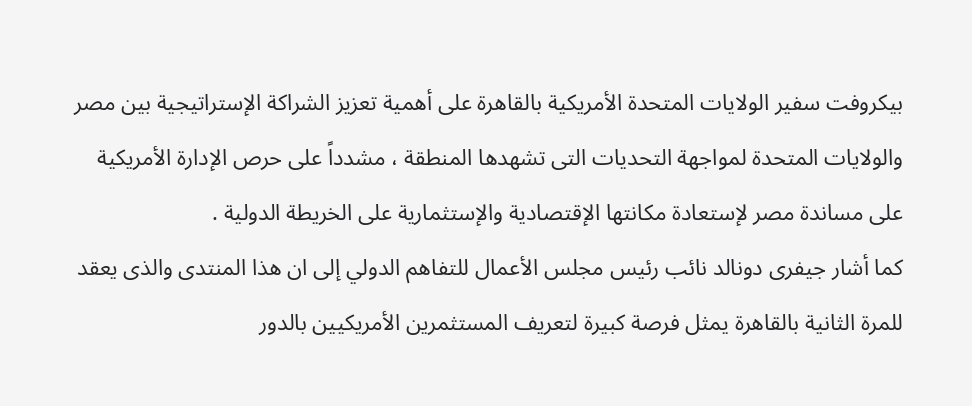بيكروفت سفير الولايات المتحدة الأمريكية بالقاهرة على أهمية تعزيز الشراكة الإستراتيجية بين مصر والولايات المتحدة لمواجهة التحديات التى تشهدها المنطقة ، مشدداً على حرص الإدارة الأمريكية على مساندة مصر لإستعادة مكانتها الإقتصادية والإستثمارية على الخريطة الدولية .
كما أشار جيفرى دونالد نائب رئيس مجلس الأعمال للتفاهم الدولي إلى ان هذا المنتدى والذى يعقد للمرة الثانية بالقاهرة يمثل فرصة كبيرة لتعريف المستثمرين الأمريكيين بالدور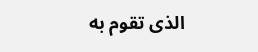الذى تقوم به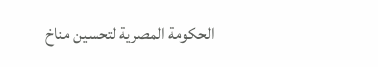الحكومة المصرية لتحسين مناخ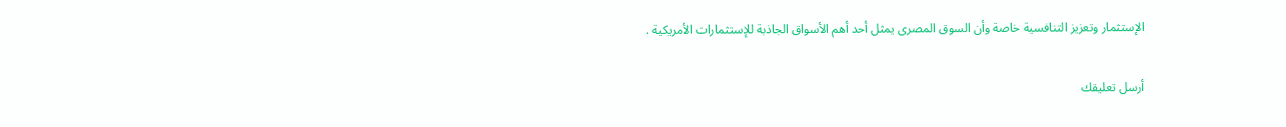الإستثمار وتعزيز التنافسية خاصة وأن السوق المصرى يمثل أحد أهم الأسواق الجاذبة للإستثمارات الأمريكية .


أرسل تعليقك